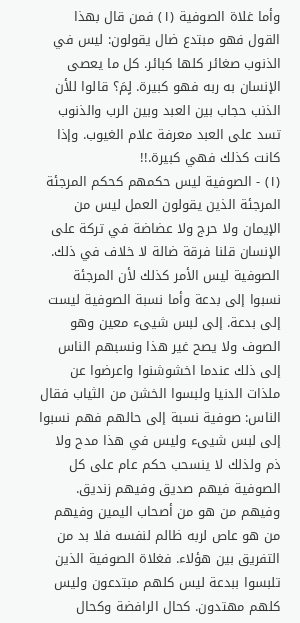وأما غلاة الصوفية (١) فمن قال بهذا القول فهو مبتدع ضال يقولون: ليس في الذنوب صغائر كلها كبائر. كل ما يعصى الإنسان به ربه فهو كبيرة. لٍمَ؟ قالوا للأن الذنب حجاب بين العبد وبين الرب والذنوب تسد على العبد معرفة علام الغيوب. وإذا كانت كذلك فهي كبيرة.!!
(١) - الصوفية ليس حكمهم كحكم المرجئة المرجئة الذين يقولون العمل ليس من الإيمان ولا حرج ولا عضاضة في تركة على الإنسان قلنا فرقة ضالة لا خلاف في ذلك. الصوفية ليس الأمر كذلك لأن المرجئة نسبوا إلى بدعة وأما نسبة الصوفية ليست إلى بدعة. إلى لبس شيىء معين وهو الصوف ولا يصح غير هذا ونسبهم الناس إلى ذلك عندما اخشوشنوا واعرضوا عن ملذات الدنيا ولبسوا الخشن من الثياب فقال الناس: صوفية نسبة إلى حالهم فهم نسبوا إلى لبس شيىء وليس في هذا مدح ولا ذم ولذلك لا ينسحب حكم عام على كل الصوفية فيهم صديق وفيهم زنديق. وفيهم من هو من أصحاب اليمين وفيهم من هو عاص لربه ظالم لنفسه فلا بد من التفريق بين هؤلاء. فغلاة الصوفية الذين تلبسوا ببدعة ليس كلهم مبتدعون وليس كلهم مهتدون. كحال الرافضة وكحال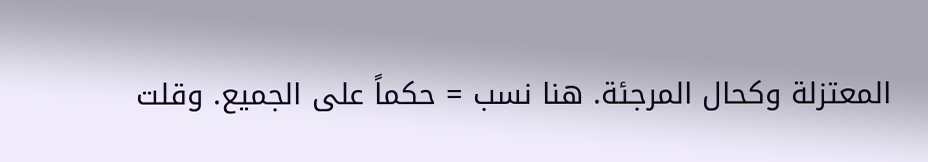المعتزلة وكحال المرجئة. هنا نسب = حكماً على الجميع. وقلت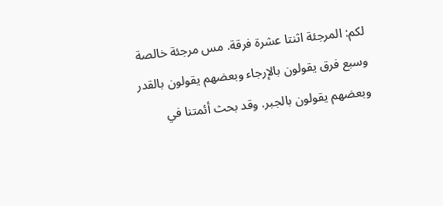لكم: المرجئة اثنتا عشرة فرقة. مس مرجئة خالصة وسبع فرق يقولون بالإرجاء وبعضهم يقولون بالقدر وبعضهم يقولون بالجبر. وقد بحث أئمتنا في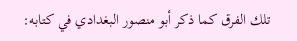تلك الفرق كما ذكر أبو منصور البغدادي في كتابه: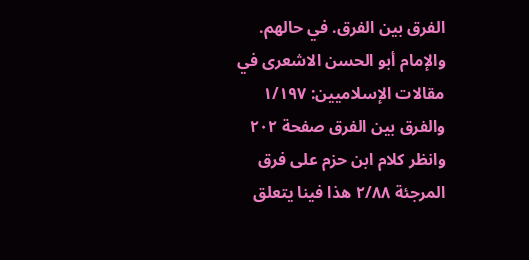الفرق بين الفرق. في حالهم. والإمام أبو الحسن الاشعرى في مقالات الإسلاميين: ١/١٩٧ والفرق بين الفرق صفحة ٢٠٢ وانظر كلام ابن حزم على فرق المرجئة ٢/٨٨ هذا فينا يتعلق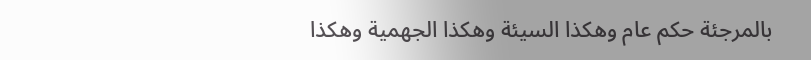بالمرجئة حكم عام وهكذا السيئة وهكذا الجهمية وهكذا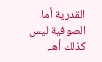القدرية أما الصوفية ليس كذلك أهـ.